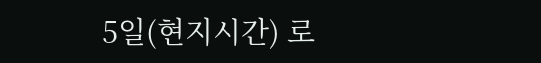5일(현지시간) 로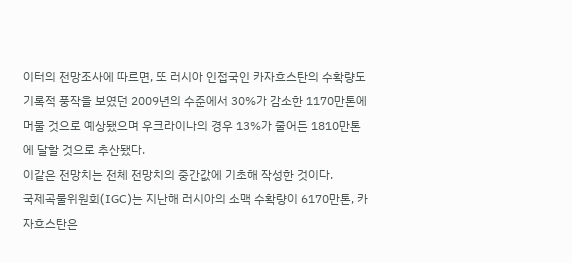이터의 전망조사에 따르면, 또 러시아 인접국인 카자흐스탄의 수확량도 기록적 풍작을 보였던 2009년의 수준에서 30%가 감소한 1170만톤에 머물 것으로 예상됐으며 우크라이나의 경우 13%가 줄어든 1810만톤에 달할 것으로 추산됐다.
이같은 전망치는 전체 전망치의 중간값에 기초해 작성한 것이다.
국제곡물위원회(IGC)는 지난해 러시아의 소맥 수확량이 6170만톤, 카자흐스탄은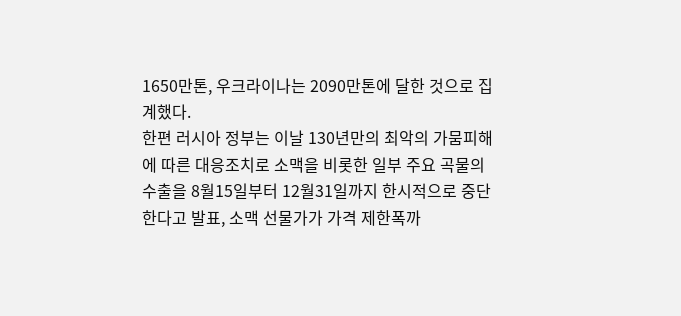1650만톤, 우크라이나는 2090만톤에 달한 것으로 집계했다.
한편 러시아 정부는 이날 130년만의 최악의 가뭄피해에 따른 대응조치로 소맥을 비롯한 일부 주요 곡물의 수출을 8월15일부터 12월31일까지 한시적으로 중단한다고 발표, 소맥 선물가가 가격 제한폭까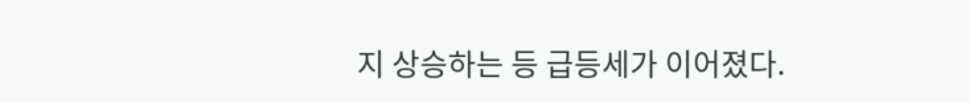지 상승하는 등 급등세가 이어졌다.